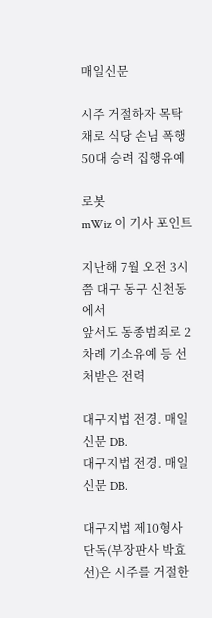매일신문

시주 거절하자 목탁 채로 식당 손님 폭행 50대 승려 집행유예

로봇
mWiz 이 기사 포인트

지난해 7월 오전 3시쯤 대구 동구 신천동에서
앞서도 동종범죄로 2차례 기소유예 등 선처받은 전력

대구지법 전경. 매일신문 DB.
대구지법 전경. 매일신문 DB.

대구지법 제10형사단독(부장판사 박효선)은 시주를 거절한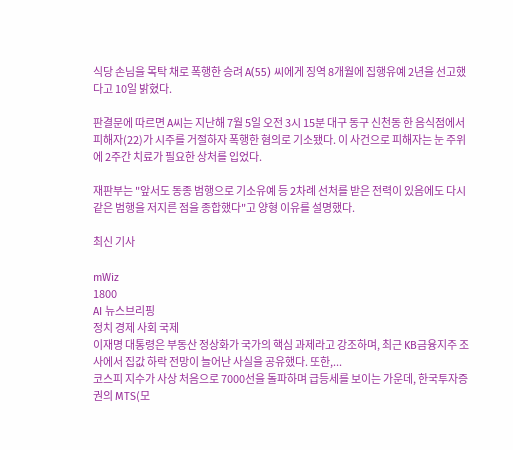식당 손님을 목탁 채로 폭행한 승려 A(55) 씨에게 징역 8개월에 집행유예 2년을 선고했다고 10일 밝혔다.

판결문에 따르면 A씨는 지난해 7월 5일 오전 3시 15분 대구 동구 신천동 한 음식점에서 피해자(22)가 시주를 거절하자 폭행한 혐의로 기소됐다. 이 사건으로 피해자는 눈 주위에 2주간 치료가 필요한 상처를 입었다.

재판부는 "앞서도 동종 범행으로 기소유예 등 2차례 선처를 받은 전력이 있음에도 다시 같은 범행을 저지른 점을 종합했다"고 양형 이유를 설명했다.

최신 기사

mWiz
1800
AI 뉴스브리핑
정치 경제 사회 국제
이재명 대통령은 부동산 정상화가 국가의 핵심 과제라고 강조하며, 최근 KB금융지주 조사에서 집값 하락 전망이 늘어난 사실을 공유했다. 또한,...
코스피 지수가 사상 처음으로 7000선을 돌파하며 급등세를 보이는 가운데, 한국투자증권의 MTS(모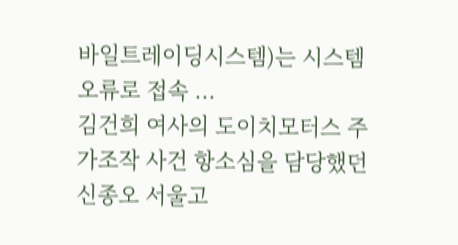바일트레이딩시스템)는 시스템 오류로 접속 ...
김건희 여사의 도이치모터스 주가조작 사건 항소심을 담당했던 신종오 서울고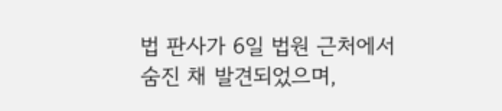법 판사가 6일 법원 근처에서 숨진 채 발견되었으며,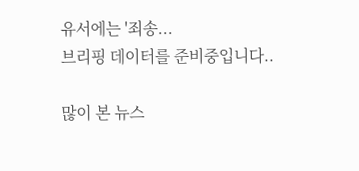유서에는 '죄송...
브리핑 데이터를 준비중입니다..

많이 본 뉴스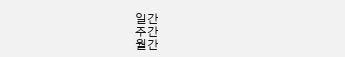일간
주간
월간